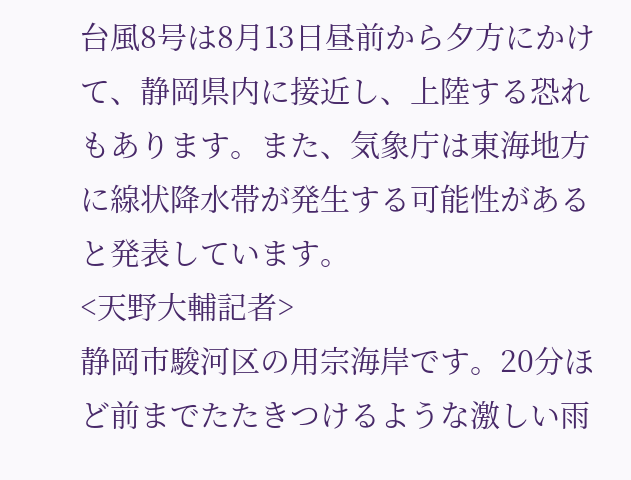台風8号は8月13日昼前から夕方にかけて、静岡県内に接近し、上陸する恐れもあります。また、気象庁は東海地方に線状降水帯が発生する可能性があると発表しています。
<天野大輔記者>
静岡市駿河区の用宗海岸です。20分ほど前までたたきつけるような激しい雨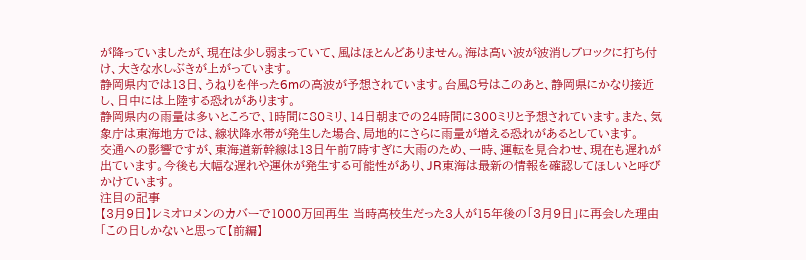が降っていましたが、現在は少し弱まっていて、風はほとんどありません。海は高い波が波消しブロックに打ち付け、大きな水しぶきが上がっています。
静岡県内では13日、うねりを伴った6mの高波が予想されています。台風8号はこのあと、静岡県にかなり接近し、日中には上陸する恐れがあります。
静岡県内の雨量は多いところで、1時間に80ミリ、14日朝までの24時間に300ミリと予想されています。また、気象庁は東海地方では、線状降水帯が発生した場合、局地的にさらに雨量が増える恐れがあるとしています。
交通への影響ですが、東海道新幹線は13日午前7時すぎに大雨のため、一時、運転を見合わせ、現在も遅れが出ています。今後も大幅な遅れや運休が発生する可能性があり、JR東海は最新の情報を確認してほしいと呼びかけています。
注目の記事
【3月9日】レミオロメンのカバーで1000万回再生 当時高校生だった3人が15年後の「3月9日」に再会した理由「この日しかないと思って【前編】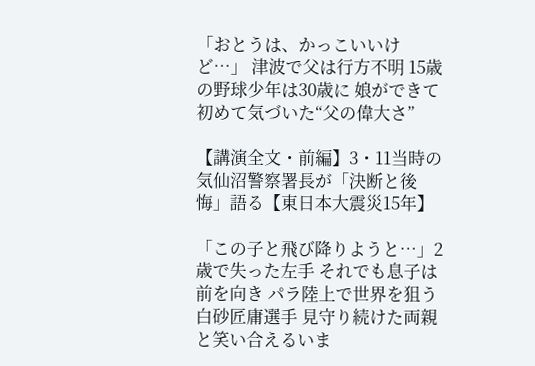「おとうは、かっこいいけど…」 津波で父は行方不明 15歳の野球少年は30歳に 娘ができて初めて気づいた“父の偉大さ”

【講演全文・前編】3・11当時の気仙沼警察署長が「決断と後悔」語る【東日本大震災15年】

「この子と飛び降りようと…」2歳で失った左手 それでも息子は前を向き パラ陸上で世界を狙う白砂匠庸選手 見守り続けた両親と笑い合えるいま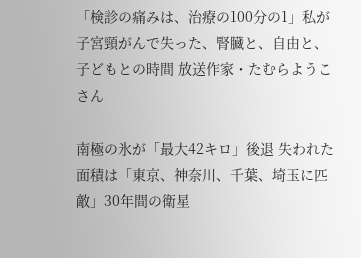「検診の痛みは、治療の100分の1」私が子宮頸がんで失った、腎臓と、自由と、子どもとの時間 放送作家・たむらようこさん

南極の氷が「最大42キロ」後退 失われた面積は「東京、神奈川、千葉、埼玉に匹敵」30年間の衛星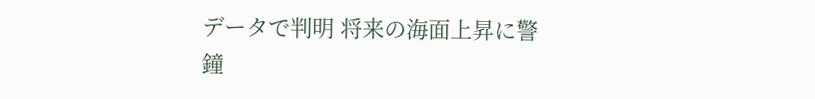データで判明 将来の海面上昇に警鐘